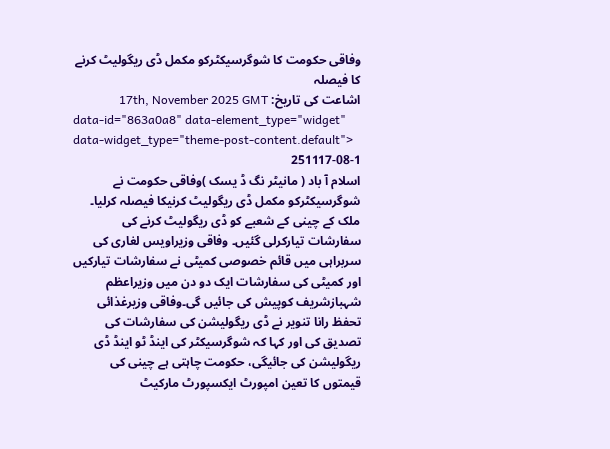وفاقی حکومت کا شوگرسیکٹرکو مکمل ڈی ریگولیٹ کرنے کا فیصلہ
اشاعت کی تاریخ: 17th, November 2025 GMT
data-id="863a0a8" data-element_type="widget" data-widget_type="theme-post-content.default">
251117-08-1
اسلام آ باد ( مانیٹر نگ ڈ یسک )وفاقی حکومت نے شوگرسیکٹرکو مکمل ڈی ریگولیٹ کرنیکا فیصلہ کرلیا۔ ملک کے چینی کے شعبے کو ڈی ریگولیٹ کرنے کی سفارشات تیارکرلی گئیں۔ وفاقی وزیراویس لغاری کی سربراہی میں قائم خصوصی کمیٹی نے سفارشات تیارکیں اور کمیٹی کی سفارشات ایک دو دن میں وزیراعظم شہبازشریف کوپیش کی جائیں گی۔وفاقی وزیرغذائی تحفظ رانا تنویر نے ڈی ریگولیشن کی سفارشات کی تصدیق کی اور کہا کہ شوگرسیکٹر کی اینڈ ٹو اینڈ ڈی ریگولیشن کی جائیگی، حکومت چاہتی ہے چینی کی قیمتوں کا تعین امپورٹ ایکسپورٹ مارکیٹ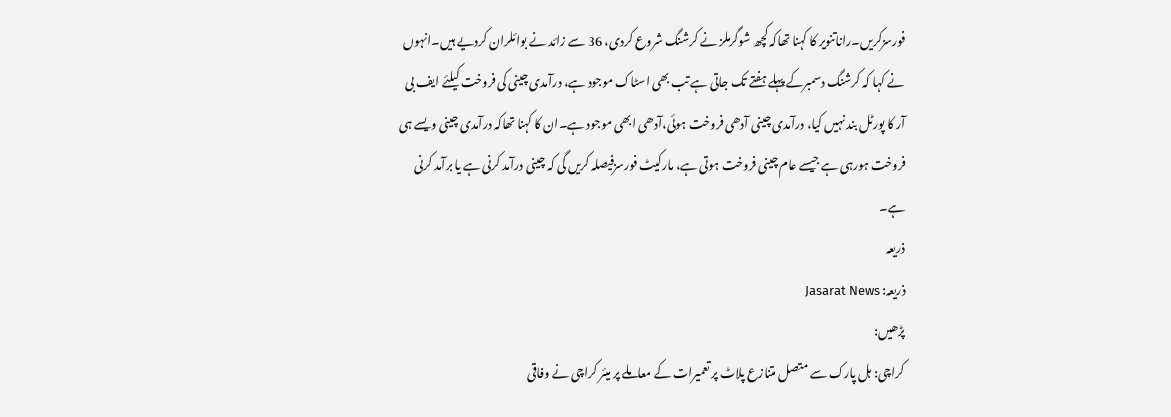فورسزکریں۔راناتنویر کا کہنا تھاکہ کچھ شوگرملز نے کرشنگ شروع کردی، 36 سے زائد نے بوائلران کردیے ہیں۔انہوں نے کہا کہ کرشنگ دسمبرکے پہلے ہفتے تک جاتی ہے تب بھی اسٹاک موجود ہے، درآمدی چینی کی فروخت کیلئے ایف بی آر کا پورٹل بند نہیں کیا، درآمدی چینی آدھی فروخت ہوئی،آدھی ابھی موجود ہے۔ان کا کہنا تھاکہ درآمدی چینی ویسے ہی فروخت ہورہی ہے جیسے عام چینی فروخت ہوتی ہے، مارکیٹ فورسزفیصلہ کریں گی کہ چینی درآمد کرنی ہے یا برآمد کرنی ہے۔
ذریعہ
ذریعہ: Jasarat News
پڑھیں:
کراچی: ہل پارک سے متصل متنازع پلاٹ پر تعمیرات کے معاملے پر میئر کراچی نے وفاقی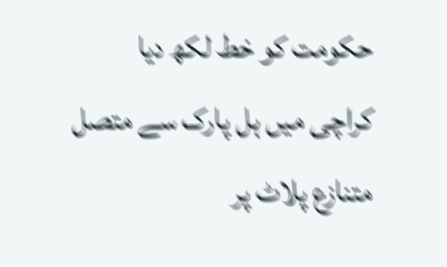حکومت کو خط لکھ دیا
کراچی میں ہل پارک سے متصل متنازع پلاٹ پر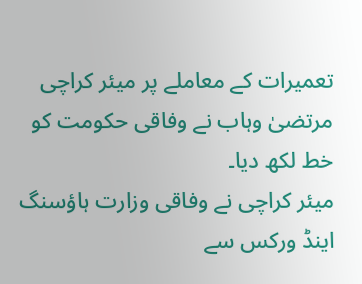تعمیرات کے معاملے پر میئر کراچی مرتضیٰ وہاب نے وفاقی حکومت کو خط لکھ دیا۔
میئر کراچی نے وفاقی وزارت ہاؤسنگ اینڈ ورکس سے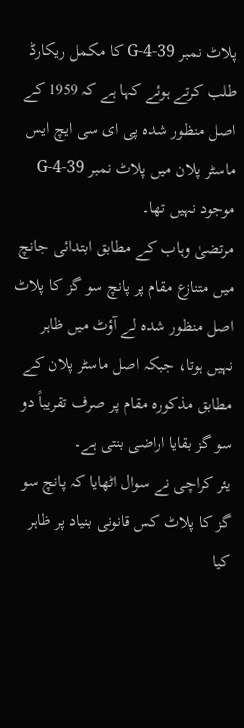پلاٹ نمبر 39-G-4 کا مکمل ریکارڈ طلب کرتے ہوئے کہا ہے کہ 1959 کے اصل منظور شدہ پی ای سی ایچ ایس ماسٹر پلان میں پلاٹ نمبر 39-G-4 موجود نہیں تھا۔
مرتضیٰ وہاب کے مطابق ابتدائی جانچ میں متنازع مقام پر پانچ سو گز کا پلاٹ اصل منظور شدہ لے آؤٹ میں ظاہر نہیں ہوتا، جبکہ اصل ماسٹر پلان کے مطابق مذکورہ مقام پر صرف تقریباً دو سو گز بقایا اراضی بنتی ہے۔
یئر کراچی نے سوال اٹھایا کہ پانچ سو گز کا پلاٹ کس قانونی بنیاد پر ظاہر کیا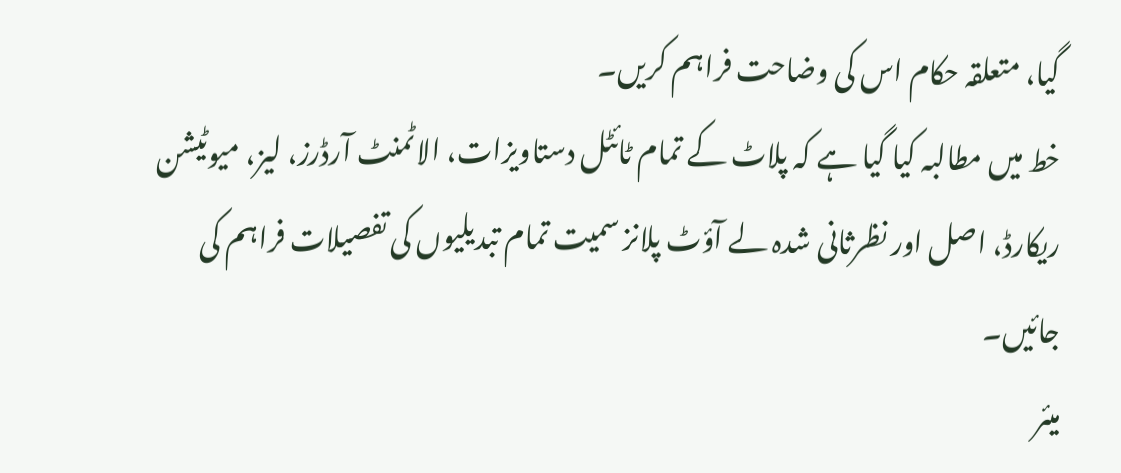گیا، متعلقہ حکام اس کی وضاحت فراہم کریں۔
خط میں مطالبہ کیا گیا ہے کہ پلاٹ کے تمام ٹائٹل دستاویزات، الاٹمنٹ آرڈرز، لیز، میوٹیشن ریکارڈ، اصل اور نظرثانی شدہ لے آؤٹ پلانز سمیت تمام تبدیلیوں کی تفصیلات فراہم کی جائیں۔
میئر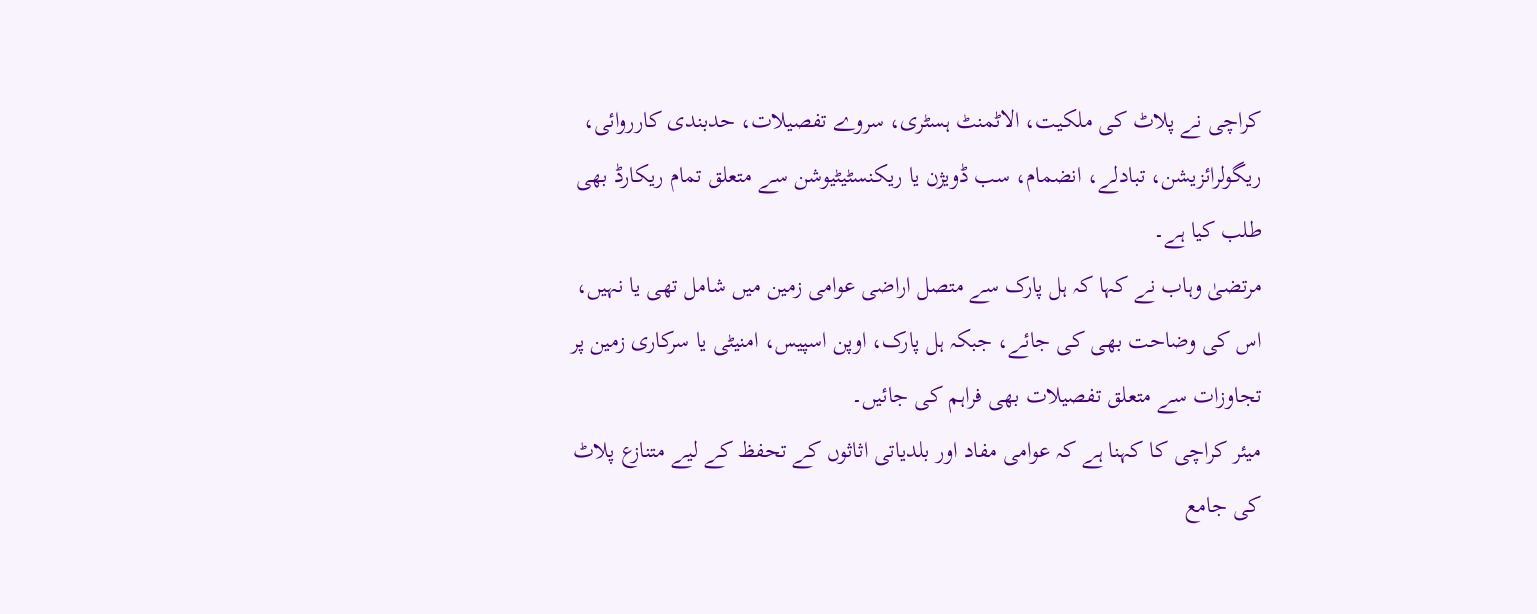کراچی نے پلاٹ کی ملکیت، الاٹمنٹ ہسٹری، سروے تفصیلات، حدبندی کارروائی، ریگولرائزیشن، تبادلے، انضمام، سب ڈویژن یا ریکنسٹیٹیوشن سے متعلق تمام ریکارڈ بھی طلب کیا ہے۔
مرتضیٰ وہاب نے کہا کہ ہل پارک سے متصل اراضی عوامی زمین میں شامل تھی یا نہیں، اس کی وضاحت بھی کی جائے، جبکہ ہل پارک، اوپن اسپیس، امنیٹی یا سرکاری زمین پر تجاوزات سے متعلق تفصیلات بھی فراہم کی جائیں۔
میئر کراچی کا کہنا ہے کہ عوامی مفاد اور بلدیاتی اثاثوں کے تحفظ کے لیے متنازع پلاٹ کی جامع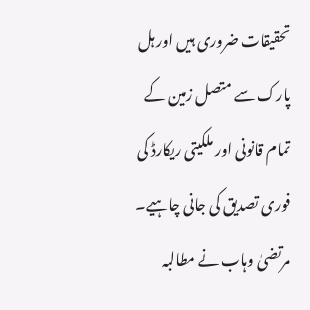تحقیقات ضروری ہیں اور ہل پارک سے متصل زمین کے تمام قانونی اور ملکیتی ریکارڈ کی فوری تصدیق کی جانی چاہیے۔
مرتضیٰ وہاب نے مطالبہ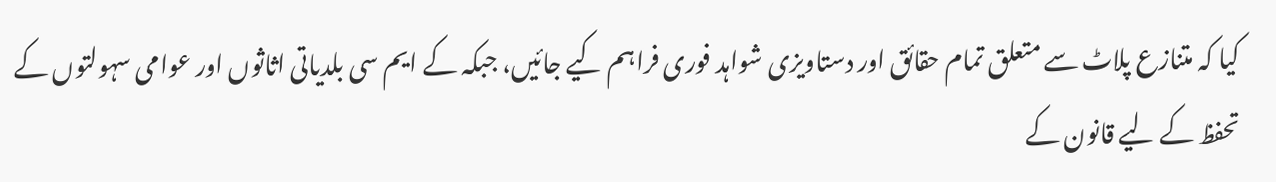کیا کہ متنازع پلاٹ سے متعلق تمام حقائق اور دستاویزی شواہد فوری فراہم کیے جائیں، جبکہ کے ایم سی بلدیاتی اثاثوں اور عوامی سہولتوں کے تحفظ کے لیے قانون کے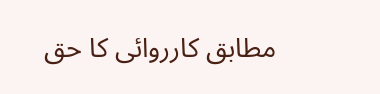مطابق کارروائی کا حق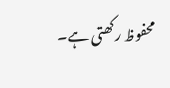محفوظ رکھتی ہے۔